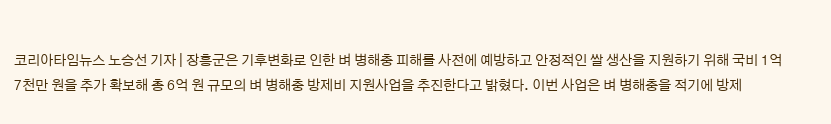코리아타임뉴스 노승선 기자 | 장흥군은 기후변화로 인한 벼 병해충 피해를 사전에 예방하고 안정적인 쌀 생산을 지원하기 위해 국비 1억 7천만 원을 추가 확보해 총 6억 원 규모의 벼 병해충 방제비 지원사업을 추진한다고 밝혔다. 이번 사업은 벼 병해충을 적기에 방제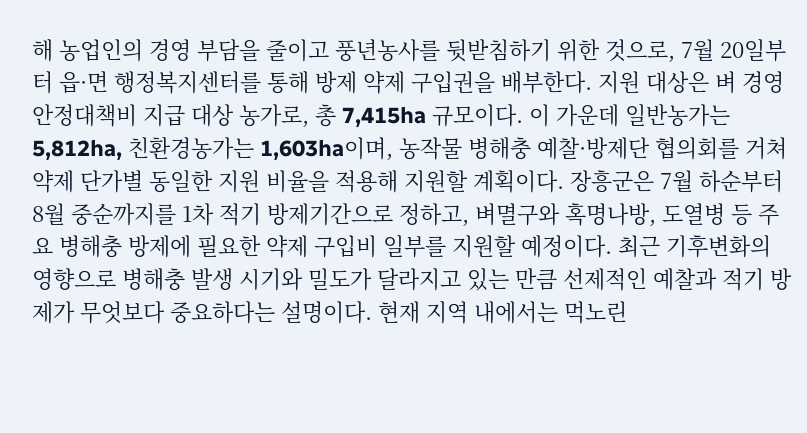해 농업인의 경영 부담을 줄이고 풍년농사를 뒷받침하기 위한 것으로, 7월 20일부터 읍·면 행정복지센터를 통해 방제 약제 구입권을 배부한다. 지원 대상은 벼 경영안정대책비 지급 대상 농가로, 총 7,415ha 규모이다. 이 가운데 일반농가는 5,812ha, 친환경농가는 1,603ha이며, 농작물 병해충 예찰·방제단 협의회를 거쳐 약제 단가별 동일한 지원 비율을 적용해 지원할 계획이다. 장흥군은 7월 하순부터 8월 중순까지를 1차 적기 방제기간으로 정하고, 벼멸구와 혹명나방, 도열병 등 주요 병해충 방제에 필요한 약제 구입비 일부를 지원할 예정이다. 최근 기후변화의 영향으로 병해충 발생 시기와 밀도가 달라지고 있는 만큼 선제적인 예찰과 적기 방제가 무엇보다 중요하다는 설명이다. 현재 지역 내에서는 먹노린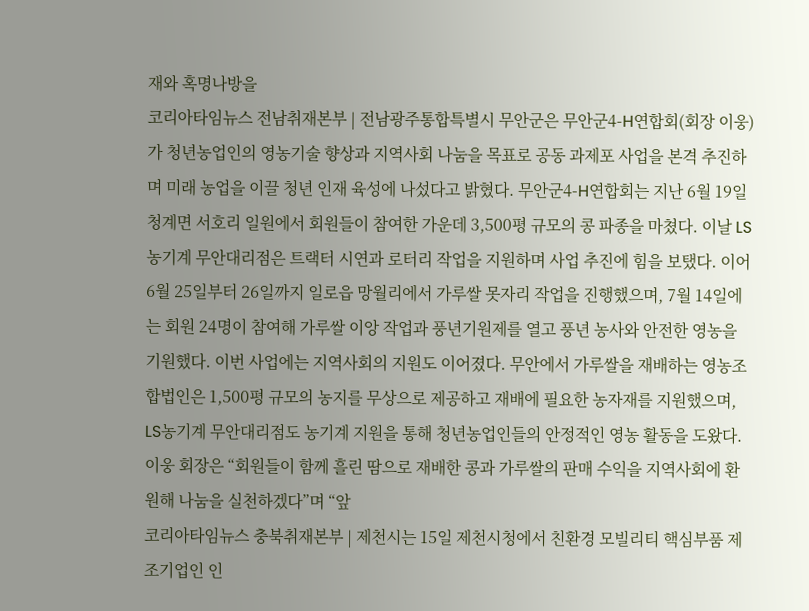재와 혹명나방을
코리아타임뉴스 전남취재본부 | 전남광주통합특별시 무안군은 무안군4-H연합회(회장 이웅)가 청년농업인의 영농기술 향상과 지역사회 나눔을 목표로 공동 과제포 사업을 본격 추진하며 미래 농업을 이끌 청년 인재 육성에 나섰다고 밝혔다. 무안군4-H연합회는 지난 6월 19일 청계면 서호리 일원에서 회원들이 참여한 가운데 3,500평 규모의 콩 파종을 마쳤다. 이날 LS농기계 무안대리점은 트랙터 시연과 로터리 작업을 지원하며 사업 추진에 힘을 보탰다. 이어 6월 25일부터 26일까지 일로읍 망월리에서 가루쌀 못자리 작업을 진행했으며, 7월 14일에는 회원 24명이 참여해 가루쌀 이앙 작업과 풍년기원제를 열고 풍년 농사와 안전한 영농을 기원했다. 이번 사업에는 지역사회의 지원도 이어졌다. 무안에서 가루쌀을 재배하는 영농조합법인은 1,500평 규모의 농지를 무상으로 제공하고 재배에 필요한 농자재를 지원했으며, LS농기계 무안대리점도 농기계 지원을 통해 청년농업인들의 안정적인 영농 활동을 도왔다. 이웅 회장은 “회원들이 함께 흘린 땀으로 재배한 콩과 가루쌀의 판매 수익을 지역사회에 환원해 나눔을 실천하겠다”며 “앞
코리아타임뉴스 충북취재본부 | 제천시는 15일 제천시청에서 친환경 모빌리티 핵심부품 제조기업인 인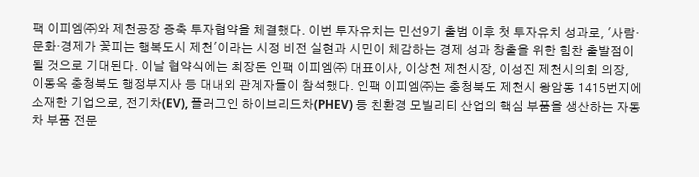팩 이피엠㈜와 제천공장 증축 투자협약을 체결했다. 이번 투자유치는 민선9기 출범 이후 첫 투자유치 성과로, '사람·문화·경제가 꽃피는 행복도시 제천'이라는 시정 비전 실현과 시민이 체감하는 경제 성과 창출을 위한 힘찬 출발점이 될 것으로 기대된다. 이날 협약식에는 최장돈 인팩 이피엠㈜ 대표이사, 이상천 제천시장, 이성진 제천시의회 의장, 이동옥 충청북도 행정부지사 등 대내외 관계자들이 참석했다. 인팩 이피엠㈜는 충청북도 제천시 왕암동 1415번지에 소재한 기업으로, 전기차(EV), 플러그인 하이브리드차(PHEV) 등 친환경 모빌리티 산업의 핵심 부품을 생산하는 자동차 부품 전문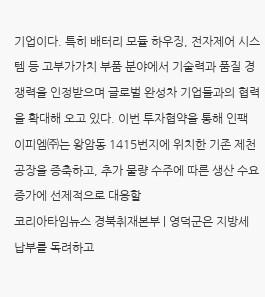기업이다. 특히 배터리 모듈 하우징, 전자제어 시스템 등 고부가가치 부품 분야에서 기술력과 품질 경쟁력을 인정받으며 글로벌 완성차 기업들과의 협력을 확대해 오고 있다. 이번 투자협약을 통해 인팩 이피엠㈜는 왕암동 1415번지에 위치한 기존 제천공장을 증축하고, 추가 물량 수주에 따른 생산 수요 증가에 선제적으로 대응할
코리아타임뉴스 경북취재본부 | 영덕군은 지방세 납부를 독려하고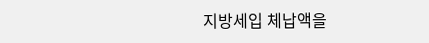지방세입 체납액을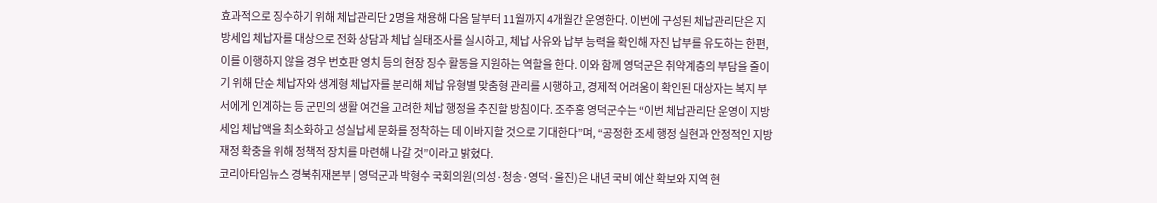효과적으로 징수하기 위해 체납관리단 2명을 채용해 다음 달부터 11월까지 4개월간 운영한다. 이번에 구성된 체납관리단은 지방세입 체납자를 대상으로 전화 상담과 체납 실태조사를 실시하고, 체납 사유와 납부 능력을 확인해 자진 납부를 유도하는 한편, 이를 이행하지 않을 경우 번호판 영치 등의 현장 징수 활동을 지원하는 역할을 한다. 이와 함께 영덕군은 취약계층의 부담을 줄이기 위해 단순 체납자와 생계형 체납자를 분리해 체납 유형별 맞춤형 관리를 시행하고, 경제적 어려움이 확인된 대상자는 복지 부서에게 인계하는 등 군민의 생활 여건을 고려한 체납 행정을 추진할 방침이다. 조주홍 영덕군수는 “이번 체납관리단 운영이 지방세입 체납액을 최소화하고 성실납세 문화를 정착하는 데 이바지할 것으로 기대한다”며, “공정한 조세 행정 실현과 안정적인 지방재정 확충을 위해 정책적 장치를 마련해 나갈 것”이라고 밝혔다.
코리아타임뉴스 경북취재본부 | 영덕군과 박형수 국회의원(의성·청송·영덕·울진)은 내년 국비 예산 확보와 지역 현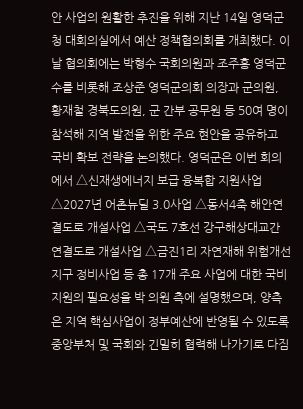안 사업의 원활한 추진을 위해 지난 14일 영덕군청 대회의실에서 예산 정책협의회를 개최했다. 이날 협의회에는 박형수 국회의원과 조주홍 영덕군수를 비롯해 조상준 영덕군의회 의장과 군의원, 황재철 경북도의원, 군 간부 공무원 등 50여 명이 참석해 지역 발전을 위한 주요 현안을 공유하고 국비 확보 전략을 논의했다. 영덕군은 이번 회의에서 △신재생에너지 보급 융복합 지원사업 △2027년 어촌뉴딜 3.0사업 △동서4축 해안연결도로 개설사업 △국도 7호선 강구해상대교간 연결도로 개설사업 △금진1리 자연재해 위험개선지구 정비사업 등 총 17개 주요 사업에 대한 국비 지원의 필요성을 박 의원 측에 설명했으며, 양측은 지역 핵심사업이 정부예산에 반영될 수 있도록 중앙부처 및 국회와 긴밀히 협력해 나가기로 다짐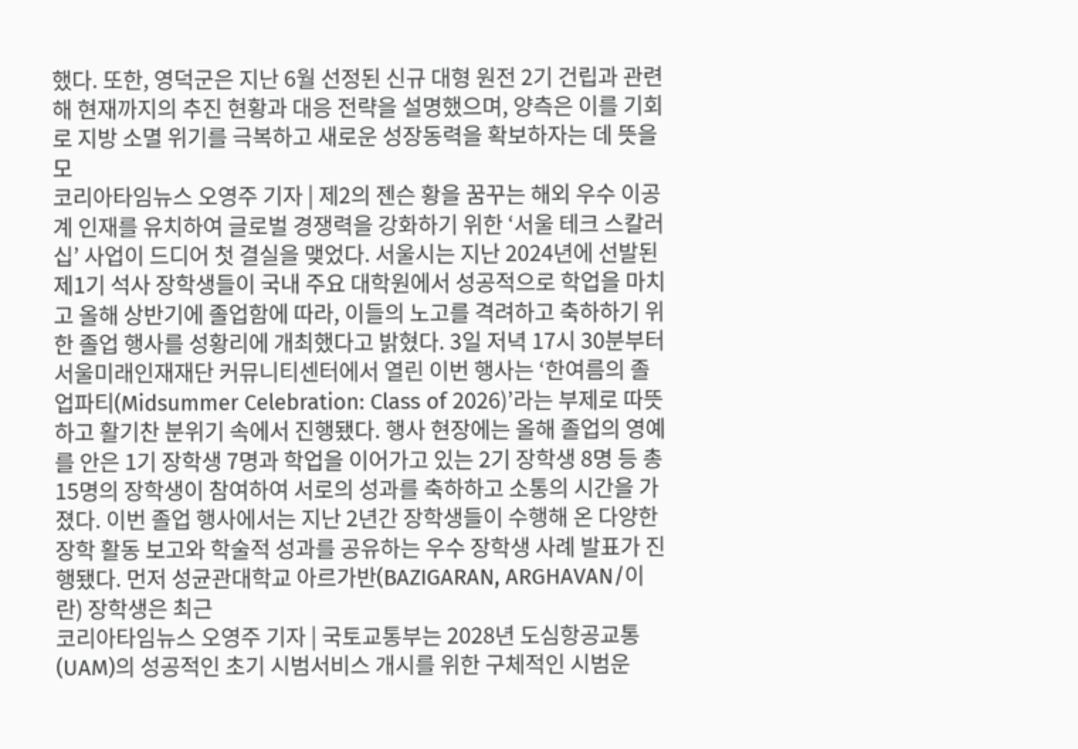했다. 또한, 영덕군은 지난 6월 선정된 신규 대형 원전 2기 건립과 관련해 현재까지의 추진 현황과 대응 전략을 설명했으며, 양측은 이를 기회로 지방 소멸 위기를 극복하고 새로운 성장동력을 확보하자는 데 뜻을 모
코리아타임뉴스 오영주 기자 | 제2의 젠슨 황을 꿈꾸는 해외 우수 이공계 인재를 유치하여 글로벌 경쟁력을 강화하기 위한 ‘서울 테크 스칼러십’ 사업이 드디어 첫 결실을 맺었다. 서울시는 지난 2024년에 선발된 제1기 석사 장학생들이 국내 주요 대학원에서 성공적으로 학업을 마치고 올해 상반기에 졸업함에 따라, 이들의 노고를 격려하고 축하하기 위한 졸업 행사를 성황리에 개최했다고 밝혔다. 3일 저녁 17시 30분부터 서울미래인재재단 커뮤니티센터에서 열린 이번 행사는 ‘한여름의 졸업파티(Midsummer Celebration: Class of 2026)’라는 부제로 따뜻하고 활기찬 분위기 속에서 진행됐다. 행사 현장에는 올해 졸업의 영예를 안은 1기 장학생 7명과 학업을 이어가고 있는 2기 장학생 8명 등 총 15명의 장학생이 참여하여 서로의 성과를 축하하고 소통의 시간을 가졌다. 이번 졸업 행사에서는 지난 2년간 장학생들이 수행해 온 다양한 장학 활동 보고와 학술적 성과를 공유하는 우수 장학생 사례 발표가 진행됐다. 먼저 성균관대학교 아르가반(BAZIGARAN, ARGHAVAN/이란) 장학생은 최근
코리아타임뉴스 오영주 기자 | 국토교통부는 2028년 도심항공교통(UAM)의 성공적인 초기 시범서비스 개시를 위한 구체적인 시범운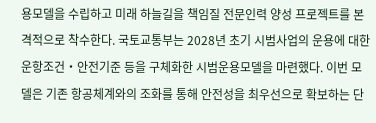용모델을 수립하고 미래 하늘길을 책임질 전문인력 양성 프로젝트를 본격적으로 착수한다. 국토교통부는 2028년 초기 시범사업의 운용에 대한 운항조건‧안전기준 등을 구체화한 시범운용모델을 마련했다. 이번 모델은 기존 항공체계와의 조화를 통해 안전성을 최우선으로 확보하는 단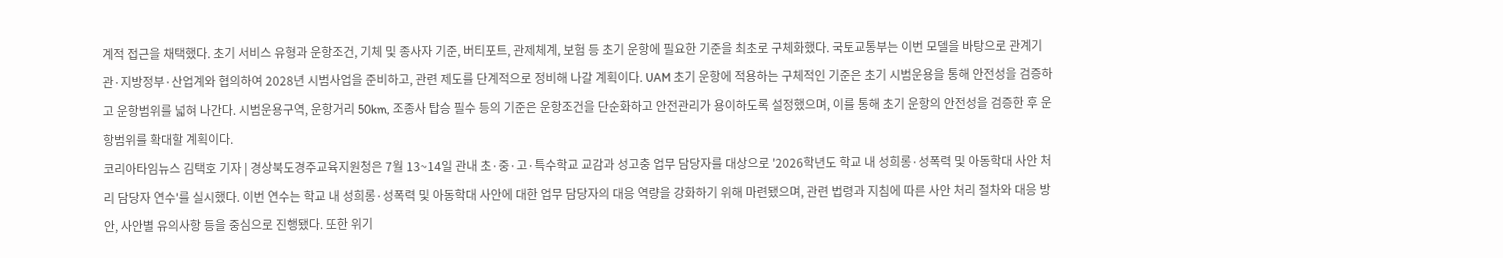계적 접근을 채택했다. 초기 서비스 유형과 운항조건, 기체 및 종사자 기준, 버티포트, 관제체계, 보험 등 초기 운항에 필요한 기준을 최초로 구체화했다. 국토교통부는 이번 모델을 바탕으로 관계기관·지방정부·산업계와 협의하여 2028년 시범사업을 준비하고, 관련 제도를 단계적으로 정비해 나갈 계획이다. UAM 초기 운항에 적용하는 구체적인 기준은 초기 시범운용을 통해 안전성을 검증하고 운항범위를 넓혀 나간다. 시범운용구역, 운항거리 50km, 조종사 탑승 필수 등의 기준은 운항조건을 단순화하고 안전관리가 용이하도록 설정했으며, 이를 통해 초기 운항의 안전성을 검증한 후 운항범위를 확대할 계획이다.
코리아타임뉴스 김택호 기자 | 경상북도경주교육지원청은 7월 13~14일 관내 초·중·고·특수학교 교감과 성고충 업무 담당자를 대상으로 '2026학년도 학교 내 성희롱·성폭력 및 아동학대 사안 처리 담당자 연수'를 실시했다. 이번 연수는 학교 내 성희롱·성폭력 및 아동학대 사안에 대한 업무 담당자의 대응 역량을 강화하기 위해 마련됐으며, 관련 법령과 지침에 따른 사안 처리 절차와 대응 방안, 사안별 유의사항 등을 중심으로 진행됐다. 또한 위기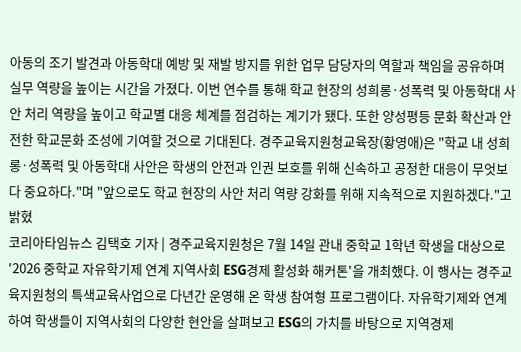아동의 조기 발견과 아동학대 예방 및 재발 방지를 위한 업무 담당자의 역할과 책임을 공유하며 실무 역량을 높이는 시간을 가졌다. 이번 연수를 통해 학교 현장의 성희롱·성폭력 및 아동학대 사안 처리 역량을 높이고 학교별 대응 체계를 점검하는 계기가 됐다. 또한 양성평등 문화 확산과 안전한 학교문화 조성에 기여할 것으로 기대된다. 경주교육지원청교육장(황영애)은 "학교 내 성희롱·성폭력 및 아동학대 사안은 학생의 안전과 인권 보호를 위해 신속하고 공정한 대응이 무엇보다 중요하다."며 "앞으로도 학교 현장의 사안 처리 역량 강화를 위해 지속적으로 지원하겠다."고 밝혔
코리아타임뉴스 김택호 기자 | 경주교육지원청은 7월 14일 관내 중학교 1학년 학생을 대상으로 '2026 중학교 자유학기제 연계 지역사회 ESG경제 활성화 해커톤'을 개최했다. 이 행사는 경주교육지원청의 특색교육사업으로 다년간 운영해 온 학생 참여형 프로그램이다. 자유학기제와 연계하여 학생들이 지역사회의 다양한 현안을 살펴보고 ESG의 가치를 바탕으로 지역경제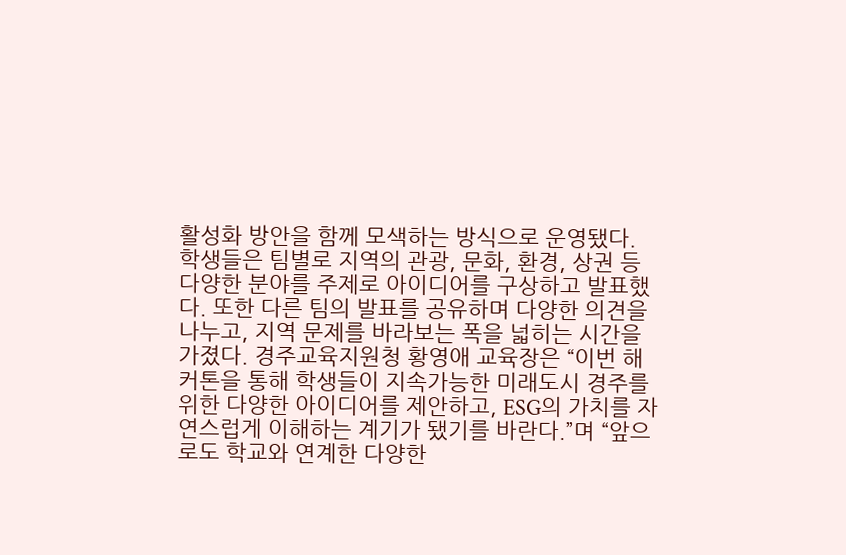활성화 방안을 함께 모색하는 방식으로 운영됐다. 학생들은 팀별로 지역의 관광, 문화, 환경, 상권 등 다양한 분야를 주제로 아이디어를 구상하고 발표했다. 또한 다른 팀의 발표를 공유하며 다양한 의견을 나누고, 지역 문제를 바라보는 폭을 넓히는 시간을 가졌다. 경주교육지원청 황영애 교육장은 “이번 해커톤을 통해 학생들이 지속가능한 미래도시 경주를 위한 다양한 아이디어를 제안하고, ESG의 가치를 자연스럽게 이해하는 계기가 됐기를 바란다.”며 “앞으로도 학교와 연계한 다양한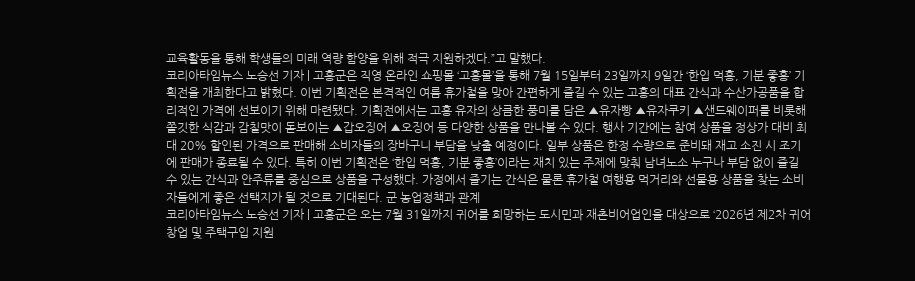교육활동을 통해 학생들의 미래 역량 함양을 위해 적극 지원하겠다.”고 말했다.
코리아타임뉴스 노승선 기자 | 고흥군은 직영 온라인 쇼핑몰 ‘고흥몰’을 통해 7월 15일부터 23일까지 9일간 ‘한입 먹흥, 기분 좋흥’ 기획전을 개최한다고 밝혔다. 이번 기획전은 본격적인 여름 휴가철을 맞아 간편하게 즐길 수 있는 고흥의 대표 간식과 수산가공품을 합리적인 가격에 선보이기 위해 마련됐다. 기획전에서는 고흥 유자의 상큼한 풍미를 담은 ▲유자빵 ▲유자쿠키 ▲샌드웨이퍼를 비롯해 쫄깃한 식감과 감칠맛이 돋보이는 ▲갑오징어 ▲오징어 등 다양한 상품을 만나볼 수 있다. 행사 기간에는 참여 상품을 정상가 대비 최대 20% 할인된 가격으로 판매해 소비자들의 장바구니 부담을 낮출 예정이다. 일부 상품은 한정 수량으로 준비돼 재고 소진 시 조기에 판매가 종료될 수 있다. 특히 이번 기획전은 ‘한입 먹흥, 기분 좋흥’이라는 재치 있는 주제에 맞춰 남녀노소 누구나 부담 없이 즐길 수 있는 간식과 안주류를 중심으로 상품을 구성했다. 가정에서 즐기는 간식은 물론 휴가철 여행용 먹거리와 선물용 상품을 찾는 소비자들에게 좋은 선택지가 될 것으로 기대된다. 군 농업정책과 관계
코리아타임뉴스 노승선 기자 | 고흥군은 오는 7월 31일까지 귀어를 희망하는 도시민과 재촌비어업인을 대상으로 ‘2026년 제2차 귀어 창업 및 주택구입 지원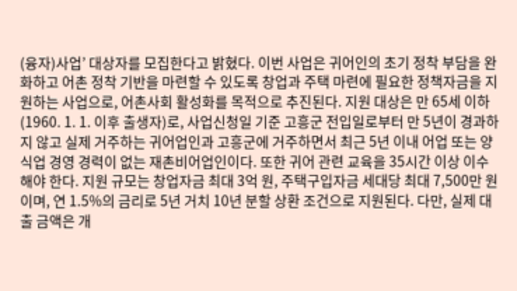(융자)사업’ 대상자를 모집한다고 밝혔다. 이번 사업은 귀어인의 초기 정착 부담을 완화하고 어촌 정착 기반을 마련할 수 있도록 창업과 주택 마련에 필요한 정책자금을 지원하는 사업으로, 어촌사회 활성화를 목적으로 추진된다. 지원 대상은 만 65세 이하(1960. 1. 1. 이후 출생자)로, 사업신청일 기준 고흥군 전입일로부터 만 5년이 경과하지 않고 실제 거주하는 귀어업인과 고흥군에 거주하면서 최근 5년 이내 어업 또는 양식업 경영 경력이 없는 재촌비어업인이다. 또한 귀어 관련 교육을 35시간 이상 이수해야 한다. 지원 규모는 창업자금 최대 3억 원, 주택구입자금 세대당 최대 7,500만 원이며, 연 1.5%의 금리로 5년 거치 10년 분할 상환 조건으로 지원된다. 다만, 실제 대출 금액은 개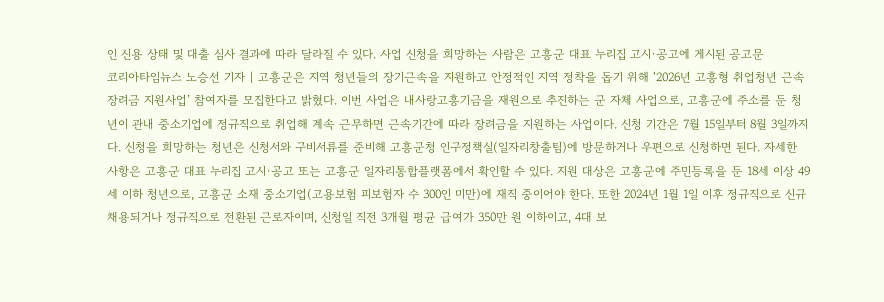인 신용 상태 및 대출 심사 결과에 따라 달라질 수 있다. 사업 신청을 희망하는 사람은 고흥군 대표 누리집 고시·공고에 게시된 공고문
코리아타임뉴스 노승선 기자 | 고흥군은 지역 청년들의 장기근속을 지원하고 안정적인 지역 정착을 돕기 위해 ‘2026년 고흥형 취업청년 근속장려금 지원사업’ 참여자를 모집한다고 밝혔다. 이번 사업은 내사랑고흥기금을 재원으로 추진하는 군 자체 사업으로, 고흥군에 주소를 둔 청년이 관내 중소기업에 정규직으로 취업해 계속 근무하면 근속기간에 따라 장려금을 지원하는 사업이다. 신청 기간은 7월 15일부터 8월 3일까지다. 신청을 희망하는 청년은 신청서와 구비서류를 준비해 고흥군청 인구정책실(일자리창출팀)에 방문하거나 우편으로 신청하면 된다. 자세한 사항은 고흥군 대표 누리집 고시·공고 또는 고흥군 일자리통합플랫폼에서 확인할 수 있다. 지원 대상은 고흥군에 주민등록을 둔 18세 이상 49세 이하 청년으로, 고흥군 소재 중소기업(고용보험 피보험자 수 300인 미만)에 재직 중이어야 한다. 또한 2024년 1월 1일 이후 정규직으로 신규 채용되거나 정규직으로 전환된 근로자이며, 신청일 직전 3개월 평균 급여가 350만 원 이하이고, 4대 보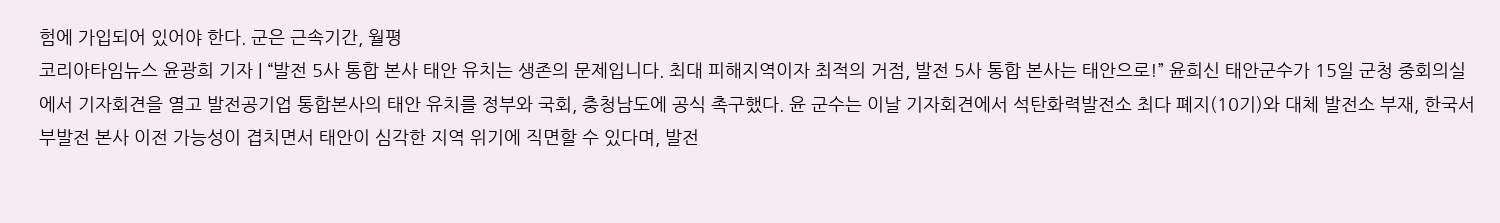험에 가입되어 있어야 한다. 군은 근속기간, 월평
코리아타임뉴스 윤광희 기자 | “발전 5사 통합 본사 태안 유치는 생존의 문제입니다. 최대 피해지역이자 최적의 거점, 발전 5사 통합 본사는 태안으로!” 윤희신 태안군수가 15일 군청 중회의실에서 기자회견을 열고 발전공기업 통합본사의 태안 유치를 정부와 국회, 충청남도에 공식 촉구했다. 윤 군수는 이날 기자회견에서 석탄화력발전소 최다 폐지(10기)와 대체 발전소 부재, 한국서부발전 본사 이전 가능성이 겹치면서 태안이 심각한 지역 위기에 직면할 수 있다며, 발전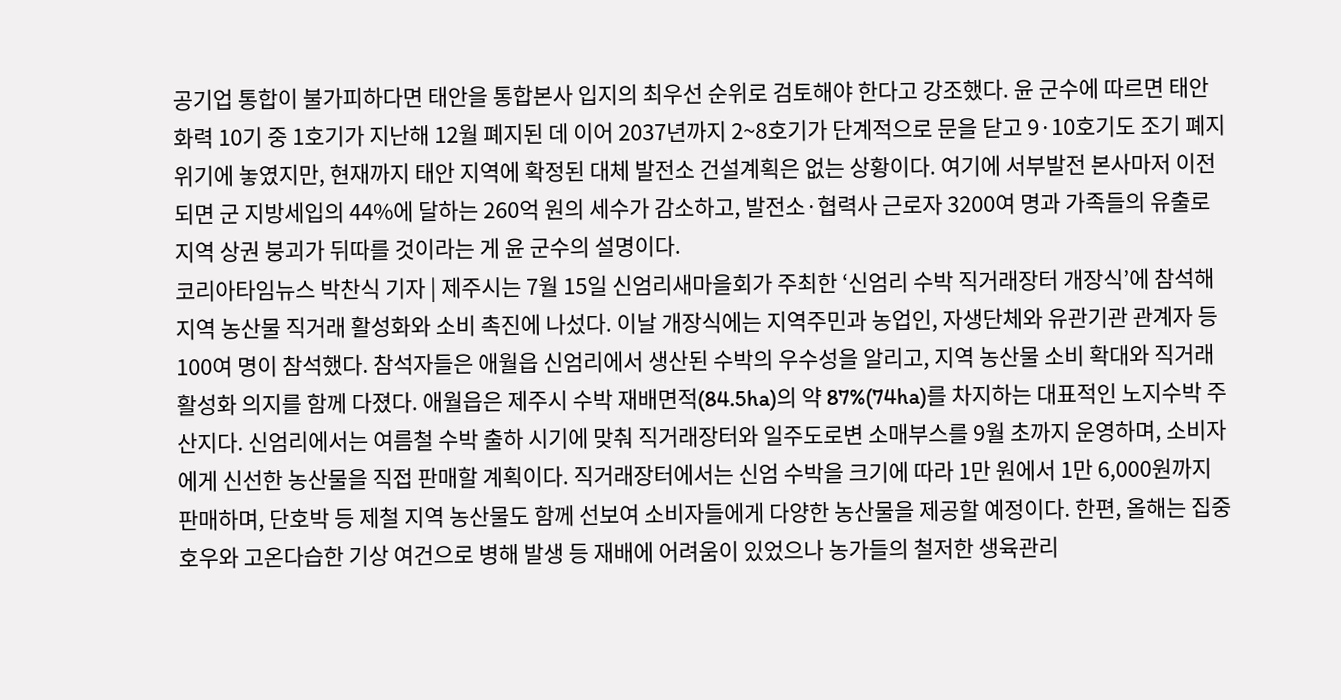공기업 통합이 불가피하다면 태안을 통합본사 입지의 최우선 순위로 검토해야 한다고 강조했다. 윤 군수에 따르면 태안화력 10기 중 1호기가 지난해 12월 폐지된 데 이어 2037년까지 2~8호기가 단계적으로 문을 닫고 9·10호기도 조기 폐지 위기에 놓였지만, 현재까지 태안 지역에 확정된 대체 발전소 건설계획은 없는 상황이다. 여기에 서부발전 본사마저 이전되면 군 지방세입의 44%에 달하는 260억 원의 세수가 감소하고, 발전소·협력사 근로자 3200여 명과 가족들의 유출로 지역 상권 붕괴가 뒤따를 것이라는 게 윤 군수의 설명이다.
코리아타임뉴스 박찬식 기자 | 제주시는 7월 15일 신엄리새마을회가 주최한 ‘신엄리 수박 직거래장터 개장식’에 참석해 지역 농산물 직거래 활성화와 소비 촉진에 나섰다. 이날 개장식에는 지역주민과 농업인, 자생단체와 유관기관 관계자 등 100여 명이 참석했다. 참석자들은 애월읍 신엄리에서 생산된 수박의 우수성을 알리고, 지역 농산물 소비 확대와 직거래 활성화 의지를 함께 다졌다. 애월읍은 제주시 수박 재배면적(84.5ha)의 약 87%(74ha)를 차지하는 대표적인 노지수박 주산지다. 신엄리에서는 여름철 수박 출하 시기에 맞춰 직거래장터와 일주도로변 소매부스를 9월 초까지 운영하며, 소비자에게 신선한 농산물을 직접 판매할 계획이다. 직거래장터에서는 신엄 수박을 크기에 따라 1만 원에서 1만 6,000원까지 판매하며, 단호박 등 제철 지역 농산물도 함께 선보여 소비자들에게 다양한 농산물을 제공할 예정이다. 한편, 올해는 집중호우와 고온다습한 기상 여건으로 병해 발생 등 재배에 어려움이 있었으나 농가들의 철저한 생육관리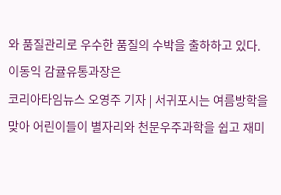와 품질관리로 우수한 품질의 수박을 출하하고 있다. 이동익 감귤유통과장은
코리아타임뉴스 오영주 기자 | 서귀포시는 여름방학을 맞아 어린이들이 별자리와 천문우주과학을 쉽고 재미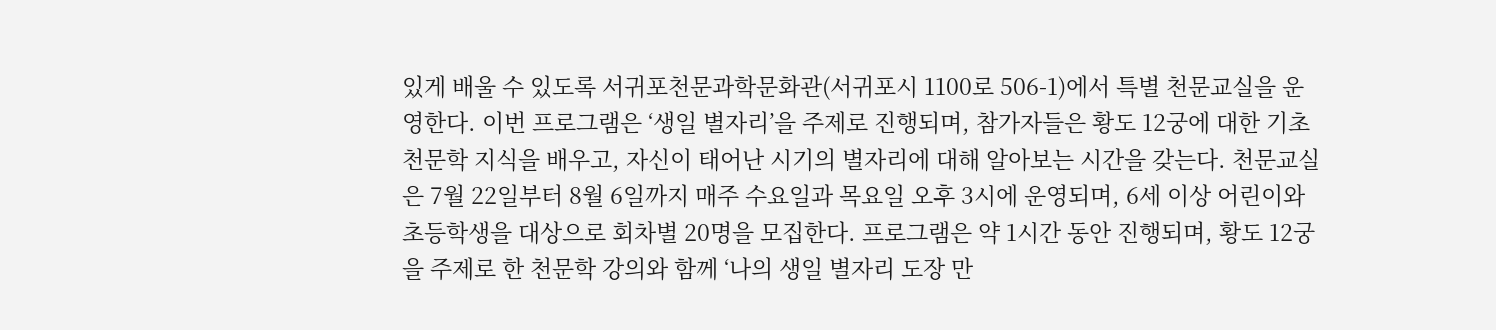있게 배울 수 있도록 서귀포천문과학문화관(서귀포시 1100로 506-1)에서 특별 천문교실을 운영한다. 이번 프로그램은 ‘생일 별자리’을 주제로 진행되며, 참가자들은 황도 12궁에 대한 기초 천문학 지식을 배우고, 자신이 태어난 시기의 별자리에 대해 알아보는 시간을 갖는다. 천문교실은 7월 22일부터 8월 6일까지 매주 수요일과 목요일 오후 3시에 운영되며, 6세 이상 어린이와 초등학생을 대상으로 회차별 20명을 모집한다. 프로그램은 약 1시간 동안 진행되며, 황도 12궁을 주제로 한 천문학 강의와 함께 ‘나의 생일 별자리 도장 만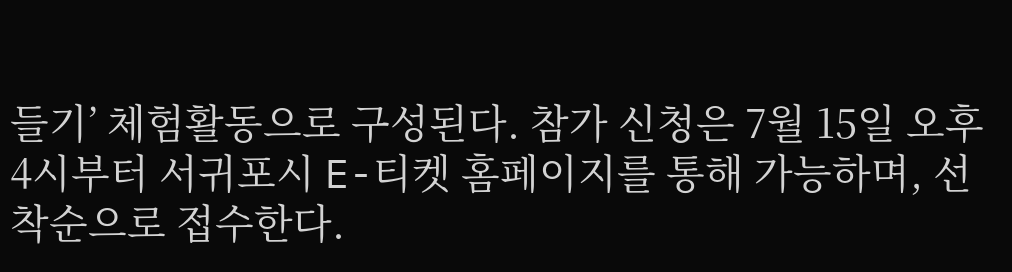들기’ 체험활동으로 구성된다. 참가 신청은 7월 15일 오후 4시부터 서귀포시 E-티켓 홈페이지를 통해 가능하며, 선착순으로 접수한다.